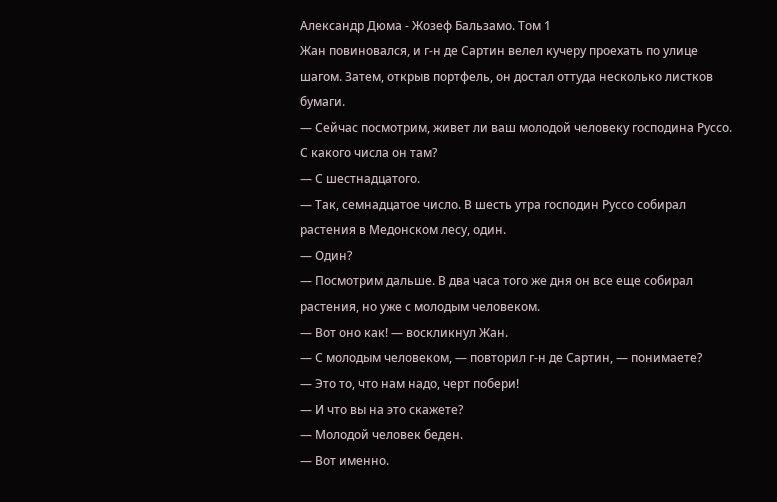Александр Дюма - Жозеф Бальзамо. Том 1
Жан повиновался, и г-н де Сартин велел кучеру проехать по улице шагом. Затем, открыв портфель, он достал оттуда несколько листков бумаги.
— Сейчас посмотрим, живет ли ваш молодой человеку господина Руссо. С какого числа он там?
— С шестнадцатого.
— Так, семнадцатое число. В шесть утра господин Руссо собирал растения в Медонском лесу, один.
— Один?
— Посмотрим дальше. В два часа того же дня он все еще собирал растения, но уже с молодым человеком.
— Вот оно как! — воскликнул Жан.
— С молодым человеком, — повторил г-н де Сартин, — понимаете?
— Это то, что нам надо, черт побери!
— И что вы на это скажете?
— Молодой человек беден.
— Вот именно.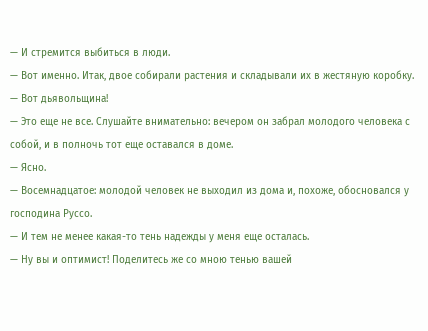— И стремится выбиться в люди.
— Вот именно. Итак, двое собирали растения и складывали их в жестяную коробку.
— Вот дьявольщина!
— Это еще не все. Слушайте внимательно: вечером он забрал молодого человека с собой, и в полночь тот еще оставался в доме.
— Ясно.
— Восемнадцатое: молодой человек не выходил из дома и, похоже, обосновался у господина Руссо.
— И тем не менее какая-то тень надежды у меня еще осталась.
— Ну вы и оптимист! Поделитесь же со мною тенью вашей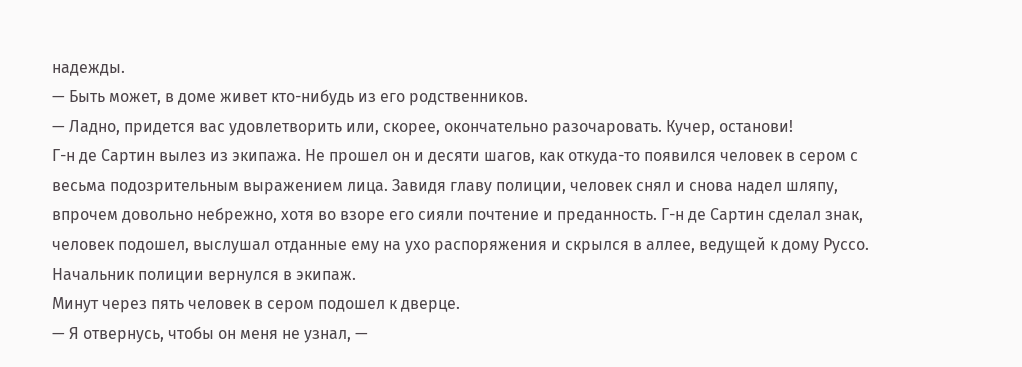надежды.
— Быть может, в доме живет кто-нибудь из его родственников.
— Ладно, придется вас удовлетворить или, скорее, окончательно разочаровать. Кучер, останови!
Г-н де Сартин вылез из экипажа. Не прошел он и десяти шагов, как откуда-то появился человек в сером с весьма подозрительным выражением лица. Завидя главу полиции, человек снял и снова надел шляпу, впрочем довольно небрежно, хотя во взоре его сияли почтение и преданность. Г-н де Сартин сделал знак, человек подошел, выслушал отданные ему на ухо распоряжения и скрылся в аллее, ведущей к дому Руссо. Начальник полиции вернулся в экипаж.
Минут через пять человек в сером подошел к дверце.
— Я отвернусь, чтобы он меня не узнал, —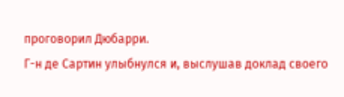проговорил Дюбарри.
Г-н де Сартин улыбнулся и, выслушав доклад своего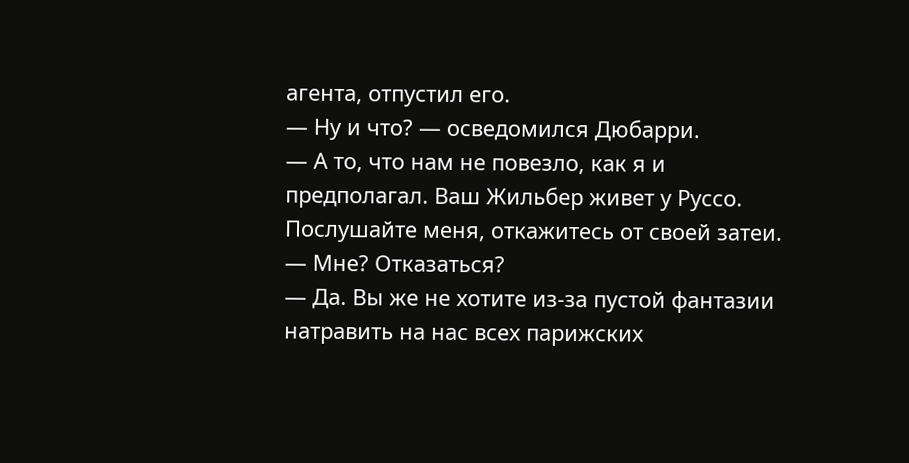агента, отпустил его.
— Ну и что? — осведомился Дюбарри.
— А то, что нам не повезло, как я и предполагал. Ваш Жильбер живет у Руссо. Послушайте меня, откажитесь от своей затеи.
— Мне? Отказаться?
— Да. Вы же не хотите из-за пустой фантазии натравить на нас всех парижских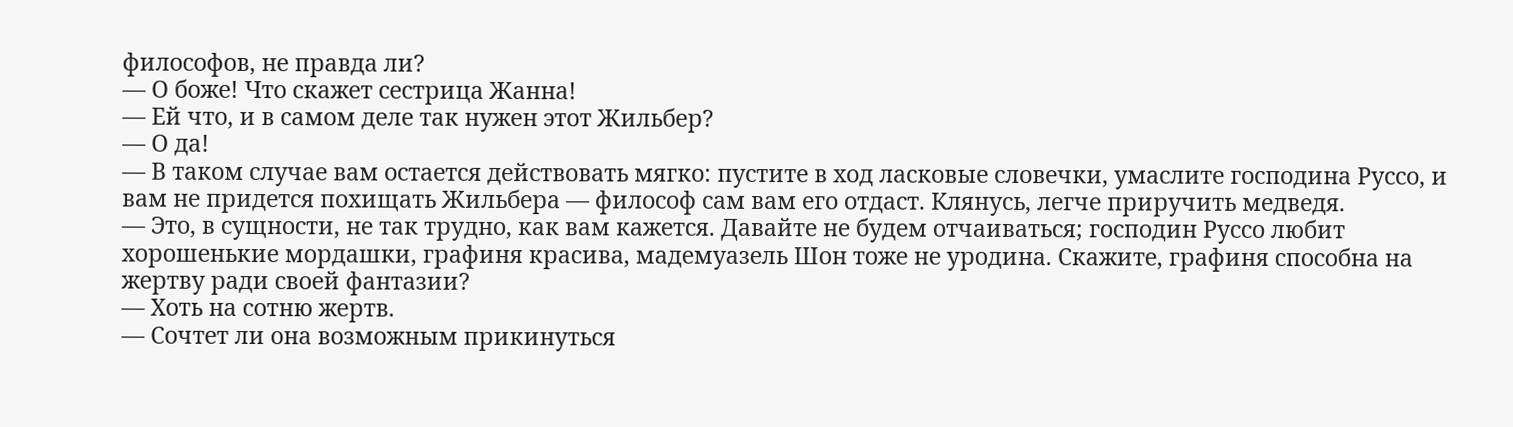философов, не правда ли?
— О боже! Что скажет сестрица Жанна!
— Ей что, и в самом деле так нужен этот Жильбер?
— О да!
— В таком случае вам остается действовать мягко: пустите в ход ласковые словечки, умаслите господина Руссо, и вам не придется похищать Жильбера — философ сам вам его отдаст. Клянусь, легче приручить медведя.
— Это, в сущности, не так трудно, как вам кажется. Давайте не будем отчаиваться; господин Руссо любит хорошенькие мордашки, графиня красива, мадемуазель Шон тоже не уродина. Скажите, графиня способна на жертву ради своей фантазии?
— Хоть на сотню жертв.
— Сочтет ли она возможным прикинуться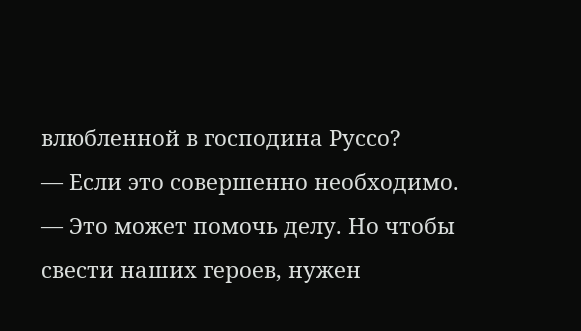влюбленной в господина Руссо?
— Если это совершенно необходимо.
— Это может помочь делу. Но чтобы свести наших героев, нужен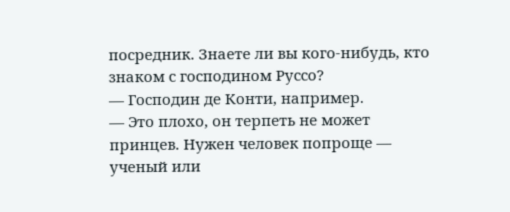посредник. Знаете ли вы кого-нибудь, кто знаком с господином Руссо?
— Господин де Конти, например.
— Это плохо, он терпеть не может принцев. Нужен человек попроще — ученый или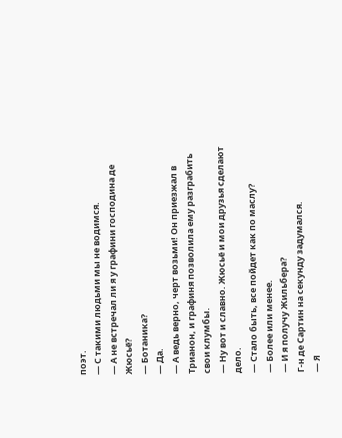поэт.
— С такими людьми мы не водимся.
— А не встречал ли я у графини господина де Жюсьё?
— Ботаника?
— Да.
— А ведь верно, черт возьми! Он приезжал в Трианон, и графиня позволила ему разграбить свои клумбы.
— Ну вот и славно. Жюсьё и мои друзья сделают дело.
— Стало быть, все пойдет как по маслу?
— Более или менее.
— И я получу Жильбера?
Г-н де Сартин на секунду задумался.
— Я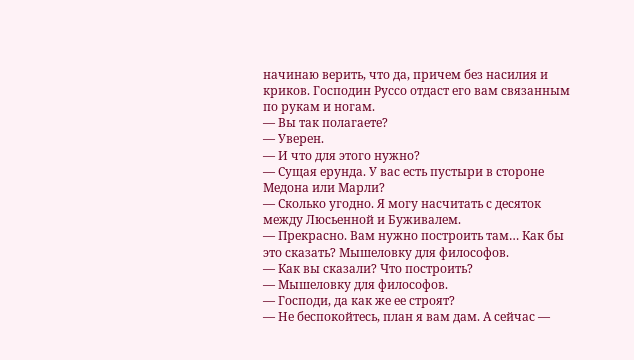начинаю верить, что да, причем без насилия и криков. Господин Руссо отдаст его вам связанным по рукам и ногам.
— Вы так полагаете?
— Уверен.
— И что для этого нужно?
— Сущая ерунда. У вас есть пустыри в стороне Медона или Марли?
— Сколько угодно. Я могу насчитать с десяток между Люсьенной и Буживалем.
— Прекрасно. Вам нужно построить там… Как бы это сказать? Мышеловку для философов.
— Как вы сказали? Что построить?
— Мышеловку для философов.
— Господи, да как же ее строят?
— Не беспокойтесь, план я вам дам. А сейчас —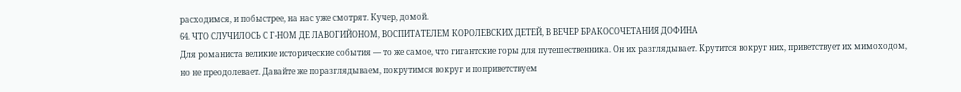расходимся, и побыстрее, на нас уже смотрят. Кучер, домой.
64. ЧТО СЛУЧИЛОСЬ С Г-НОМ ДЕ ЛАВОГИЙОНОМ, ВОСПИТАТЕЛЕМ КОРОЛЕВСКИХ ДЕТЕЙ, В ВЕЧЕР БРАКОСОЧЕТАНИЯ ДОФИНА
Для романиста великие исторические события — то же самое, что гигантские горы для путешественника. Он их разглядывает. Крутится вокруг них, приветствует их мимоходом, но не преодолевает. Давайте же поразглядываем, покрутимся вокруг и поприветствуем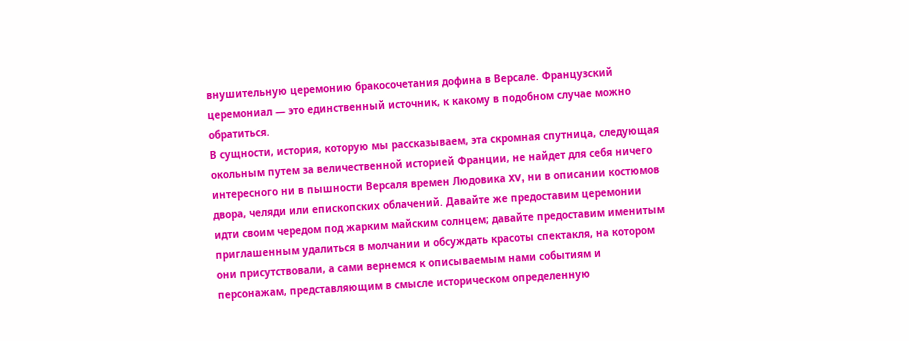внушительную церемонию бракосочетания дофина в Версале. Французский церемониал — это единственный источник, к какому в подобном случае можно обратиться.
В сущности, история, которую мы рассказываем, эта скромная спутница, следующая окольным путем за величественной историей Франции, не найдет для себя ничего интересного ни в пышности Версаля времен Людовика XV, ни в описании костюмов двора, челяди или епископских облачений. Давайте же предоставим церемонии идти своим чередом под жарким майским солнцем; давайте предоставим именитым приглашенным удалиться в молчании и обсуждать красоты спектакля, на котором они присутствовали, а сами вернемся к описываемым нами событиям и персонажам, представляющим в смысле историческом определенную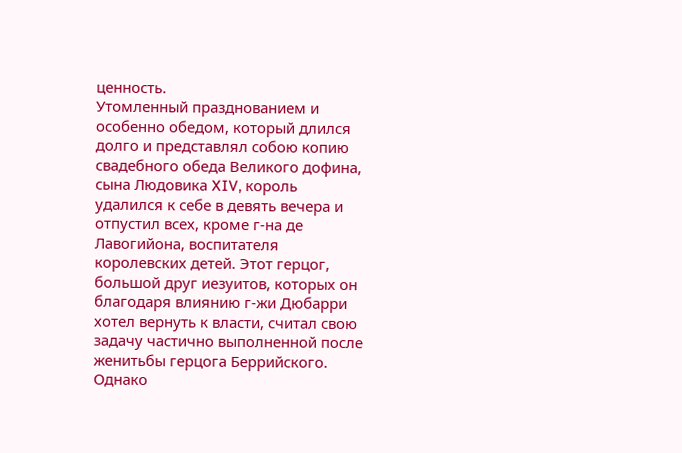ценность.
Утомленный празднованием и особенно обедом, который длился долго и представлял собою копию свадебного обеда Великого дофина, сына Людовика XIV, король удалился к себе в девять вечера и отпустил всех, кроме г-на де Лавогийона, воспитателя королевских детей. Этот герцог, большой друг иезуитов, которых он благодаря влиянию г-жи Дюбарри хотел вернуть к власти, считал свою задачу частично выполненной после женитьбы герцога Беррийского. Однако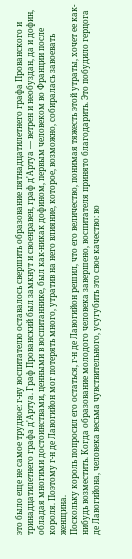это было еще не самое трудное: г-ну воспитателю оставалось свершить образование пятнадцатилетнего графа Прованского и тринадцатилетнего графа д'Артуа. Граф Прованский был замкнут и своенравен, граф д'Артуа — ветрен и необуздан, да и дофин, обладая многими достоинствами, ценными в воспитаннике, был как-никак дофином, первым человеком во Франции после короля. Поэтому г-н де Лавогийон мог потерять много, утратив на него влияние, которое, возможно, собиралась завоевать женщина.
Поскольку король попросил его остаться, г-н де Лавогийон решил, что его величество, понимая тяжесть этой утраты, хочет ее как-нибудь возместить. Когда образование молодого человека завершено, воспитателя принято благодарить. Это побудило герцога де Лавогийона, человека весьма чувствительного, усугубить это свое качество: во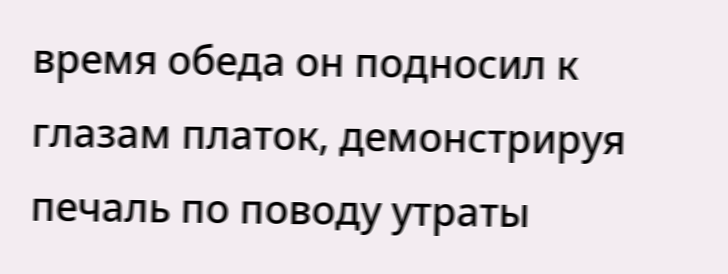время обеда он подносил к глазам платок, демонстрируя печаль по поводу утраты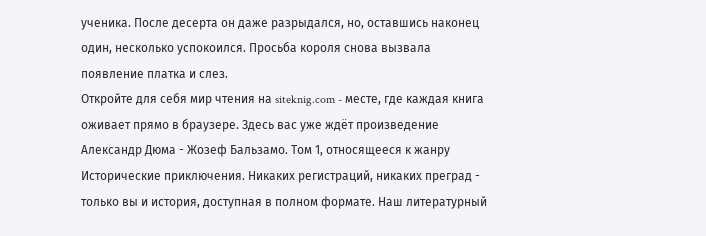ученика. После десерта он даже разрыдался, но, оставшись наконец один, несколько успокоился. Просьба короля снова вызвала появление платка и слез.
Откройте для себя мир чтения на siteknig.com - месте, где каждая книга оживает прямо в браузере. Здесь вас уже ждёт произведение Александр Дюма - Жозеф Бальзамо. Том 1, относящееся к жанру Исторические приключения. Никаких регистраций, никаких преград - только вы и история, доступная в полном формате. Наш литературный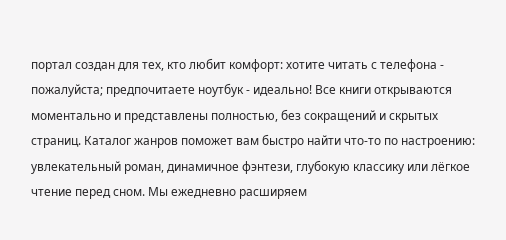портал создан для тех, кто любит комфорт: хотите читать с телефона - пожалуйста; предпочитаете ноутбук - идеально! Все книги открываются моментально и представлены полностью, без сокращений и скрытых страниц. Каталог жанров поможет вам быстро найти что-то по настроению: увлекательный роман, динамичное фэнтези, глубокую классику или лёгкое чтение перед сном. Мы ежедневно расширяем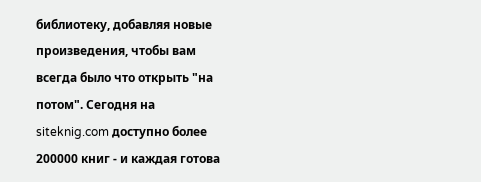библиотеку, добавляя новые произведения, чтобы вам всегда было что открыть "на потом". Сегодня на siteknig.com доступно более 200000 книг - и каждая готова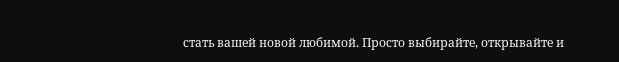стать вашей новой любимой. Просто выбирайте, открывайте и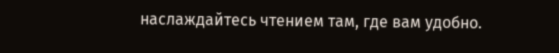наслаждайтесь чтением там, где вам удобно.